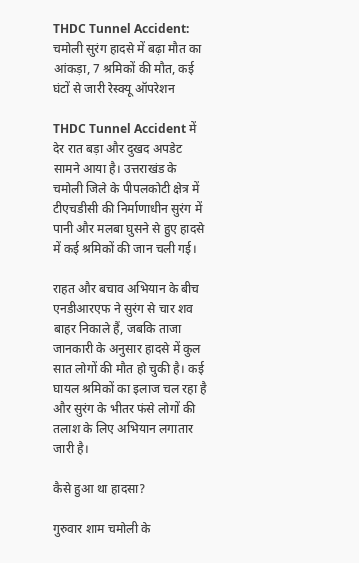THDC Tunnel Accident: चमोली सुरंग हादसे में बढ़ा मौत का आंकड़ा, 7 श्रमिकों की मौत, कई घंटों से जारी रेस्क्यू ऑपरेशन

THDC Tunnel Accident में देर रात बड़ा और दुखद अपडेट सामने आया है। उत्तराखंड के चमोली जिले के पीपलकोटी क्षेत्र में टीएचडीसी की निर्माणाधीन सुरंग में पानी और मलबा घुसने से हुए हादसे में कई श्रमिकों की जान चली गई।

राहत और बचाव अभियान के बीच एनडीआरएफ ने सुरंग से चार शव बाहर निकाले हैं, जबकि ताजा जानकारी के अनुसार हादसे में कुल सात लोगों की मौत हो चुकी है। कई घायल श्रमिकों का इलाज चल रहा है और सुरंग के भीतर फंसे लोगों की तलाश के लिए अभियान लगातार जारी है।

कैसे हुआ था हादसा?

गुरुवार शाम चमोली के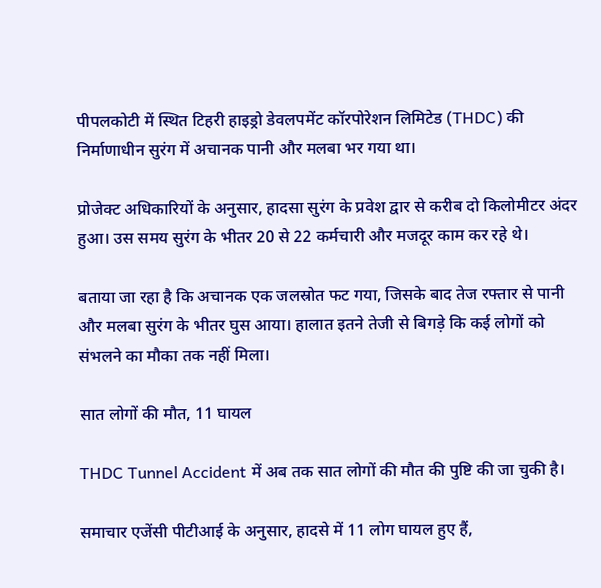पीपलकोटी में स्थित टिहरी हाइड्रो डेवलपमेंट कॉरपोरेशन लिमिटेड (THDC) की निर्माणाधीन सुरंग में अचानक पानी और मलबा भर गया था।

प्रोजेक्ट अधिकारियों के अनुसार, हादसा सुरंग के प्रवेश द्वार से करीब दो किलोमीटर अंदर हुआ। उस समय सुरंग के भीतर 20 से 22 कर्मचारी और मजदूर काम कर रहे थे।

बताया जा रहा है कि अचानक एक जलस्रोत फट गया, जिसके बाद तेज रफ्तार से पानी और मलबा सुरंग के भीतर घुस आया। हालात इतने तेजी से बिगड़े कि कई लोगों को संभलने का मौका तक नहीं मिला।

सात लोगों की मौत, 11 घायल

THDC Tunnel Accident में अब तक सात लोगों की मौत की पुष्टि की जा चुकी है।

समाचार एजेंसी पीटीआई के अनुसार, हादसे में 11 लोग घायल हुए हैं,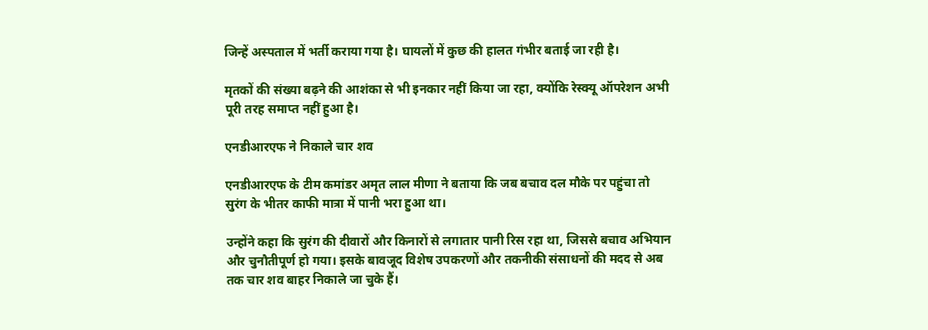जिन्हें अस्पताल में भर्ती कराया गया है। घायलों में कुछ की हालत गंभीर बताई जा रही है।

मृतकों की संख्या बढ़ने की आशंका से भी इनकार नहीं किया जा रहा, क्योंकि रेस्क्यू ऑपरेशन अभी पूरी तरह समाप्त नहीं हुआ है।

एनडीआरएफ ने निकाले चार शव

एनडीआरएफ के टीम कमांडर अमृत लाल मीणा ने बताया कि जब बचाव दल मौके पर पहुंचा तो सुरंग के भीतर काफी मात्रा में पानी भरा हुआ था।

उन्होंने कहा कि सुरंग की दीवारों और किनारों से लगातार पानी रिस रहा था, जिससे बचाव अभियान और चुनौतीपूर्ण हो गया। इसके बावजूद विशेष उपकरणों और तकनीकी संसाधनों की मदद से अब तक चार शव बाहर निकाले जा चुके हैं।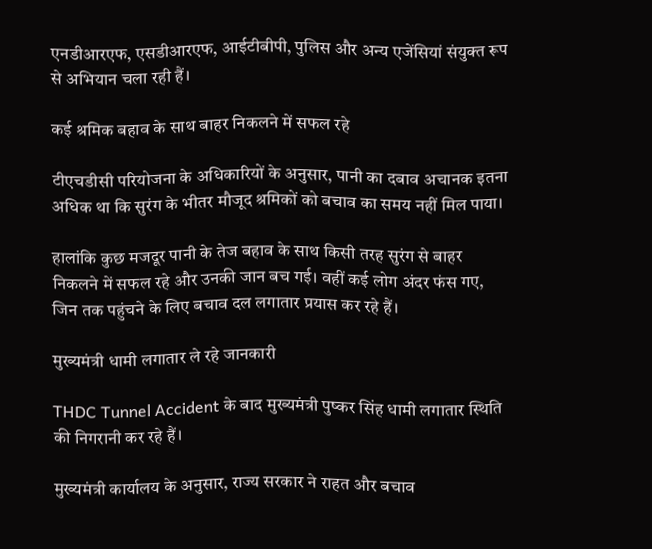एनडीआरएफ, एसडीआरएफ, आईटीबीपी, पुलिस और अन्य एजेंसियां संयुक्त रूप से अभियान चला रही हैं।

कई श्रमिक बहाव के साथ बाहर निकलने में सफल रहे

टीएचडीसी परियोजना के अधिकारियों के अनुसार, पानी का दबाव अचानक इतना अधिक था कि सुरंग के भीतर मौजूद श्रमिकों को बचाव का समय नहीं मिल पाया।

हालांकि कुछ मजदूर पानी के तेज बहाव के साथ किसी तरह सुरंग से बाहर निकलने में सफल रहे और उनकी जान बच गई। वहीं कई लोग अंदर फंस गए, जिन तक पहुंचने के लिए बचाव दल लगातार प्रयास कर रहे हैं।

मुख्यमंत्री धामी लगातार ले रहे जानकारी

THDC Tunnel Accident के बाद मुख्यमंत्री पुष्कर सिंह धामी लगातार स्थिति की निगरानी कर रहे हैं।

मुख्यमंत्री कार्यालय के अनुसार, राज्य सरकार ने राहत और बचाव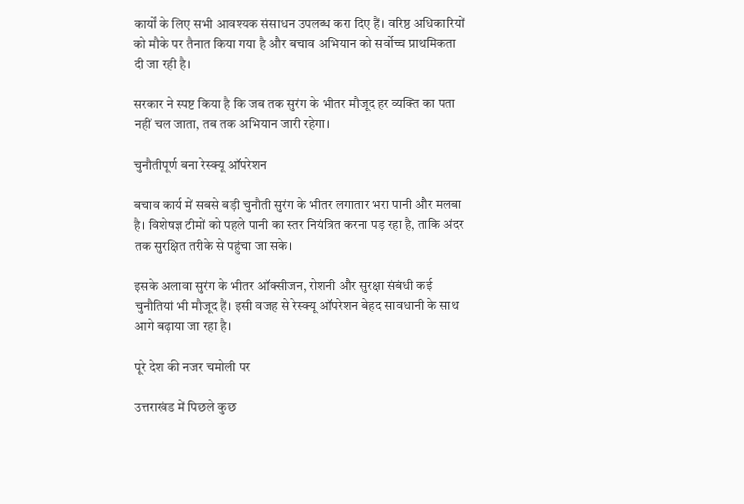कार्यों के लिए सभी आवश्यक संसाधन उपलब्ध करा दिए हैं। वरिष्ठ अधिकारियों को मौके पर तैनात किया गया है और बचाव अभियान को सर्वोच्च प्राथमिकता दी जा रही है।

सरकार ने स्पष्ट किया है कि जब तक सुरंग के भीतर मौजूद हर व्यक्ति का पता नहीं चल जाता, तब तक अभियान जारी रहेगा।

चुनौतीपूर्ण बना रेस्क्यू ऑपरेशन

बचाव कार्य में सबसे बड़ी चुनौती सुरंग के भीतर लगातार भरा पानी और मलबा है। विशेषज्ञ टीमों को पहले पानी का स्तर नियंत्रित करना पड़ रहा है, ताकि अंदर तक सुरक्षित तरीके से पहुंचा जा सके।

इसके अलावा सुरंग के भीतर ऑक्सीजन, रोशनी और सुरक्षा संबंधी कई चुनौतियां भी मौजूद हैं। इसी वजह से रेस्क्यू ऑपरेशन बेहद सावधानी के साथ आगे बढ़ाया जा रहा है।

पूरे देश की नजर चमोली पर

उत्तराखंड में पिछले कुछ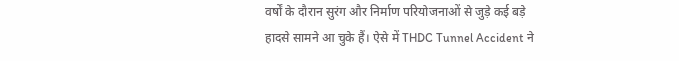वर्षों के दौरान सुरंग और निर्माण परियोजनाओं से जुड़े कई बड़े हादसे सामने आ चुके हैं। ऐसे में THDC Tunnel Accident ने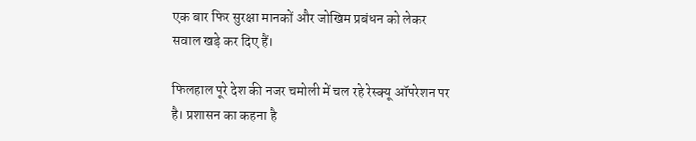एक बार फिर सुरक्षा मानकों और जोखिम प्रबंधन को लेकर सवाल खड़े कर दिए हैं।

फिलहाल पूरे देश की नजर चमोली में चल रहे रेस्क्यू ऑपरेशन पर है। प्रशासन का कहना है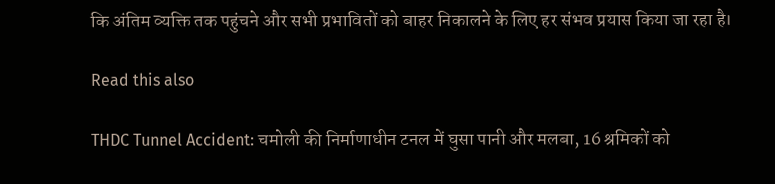कि अंतिम व्यक्ति तक पहुंचने और सभी प्रभावितों को बाहर निकालने के लिए हर संभव प्रयास किया जा रहा है।

Read this also

THDC Tunnel Accident: चमोली की निर्माणाधीन टनल में घुसा पानी और मलबा, 16 श्रमिकों को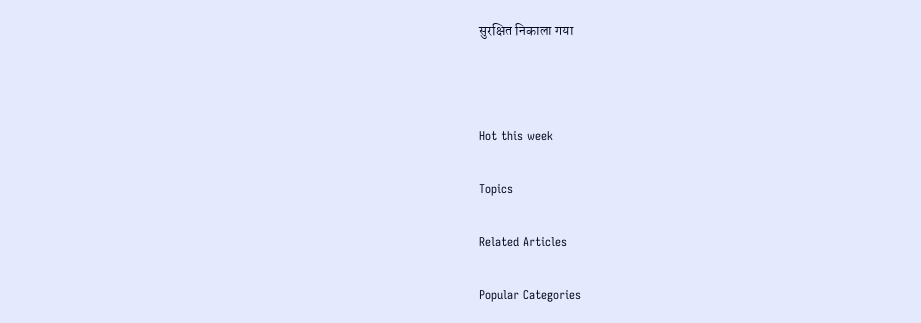सुरक्षित निकाला गया



Hot this week

Topics

Related Articles

Popular Categories